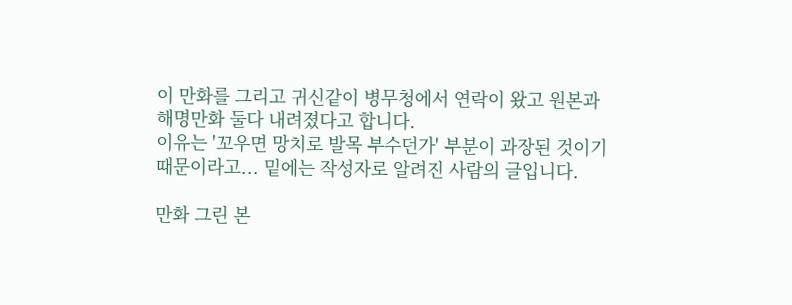이 만화를 그리고 귀신같이 병무청에서 연락이 왔고 원본과 해명만화 둘다 내려졌다고 합니다.
이유는 '꼬우면 망치로 발목 부수던가' 부분이 과장된 것이기 때문이라고... 밑에는 작성자로 알려진 사람의 글입니다.

만화 그린 본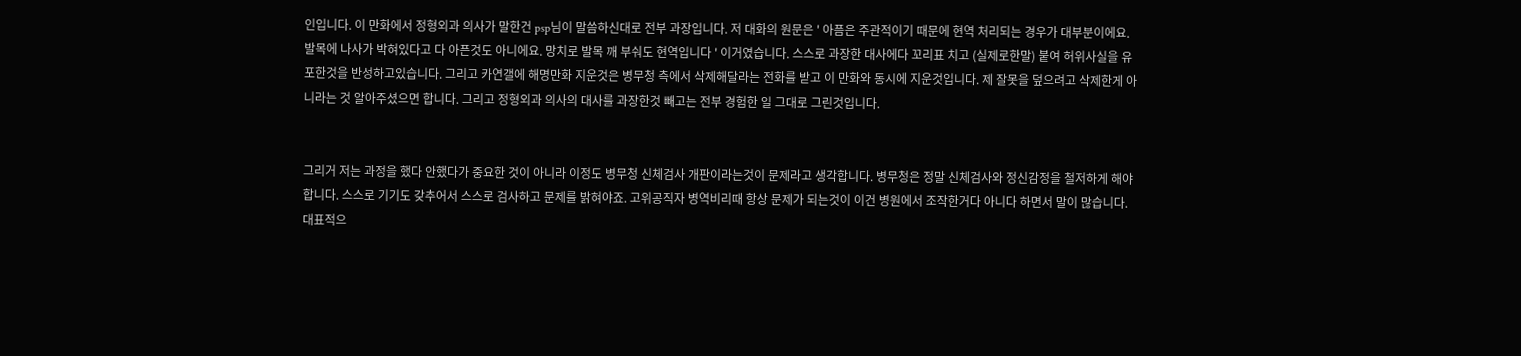인입니다. 이 만화에서 정형외과 의사가 말한건 psp님이 말씀하신대로 전부 과장입니다. 저 대화의 원문은 ' 아픔은 주관적이기 때문에 현역 처리되는 경우가 대부분이에요. 발목에 나사가 박혀있다고 다 아픈것도 아니에요. 망치로 발목 깨 부숴도 현역입니다 ' 이거였습니다. 스스로 과장한 대사에다 꼬리표 치고 (실제로한말) 붙여 허위사실을 유포한것을 반성하고있습니다. 그리고 카연갤에 해명만화 지운것은 병무청 측에서 삭제해달라는 전화를 받고 이 만화와 동시에 지운것입니다. 제 잘못을 덮으려고 삭제한게 아니라는 것 알아주셨으면 합니다. 그리고 정형외과 의사의 대사를 과장한것 빼고는 전부 경험한 일 그대로 그린것입니다.


그리거 저는 과정을 했다 안했다가 중요한 것이 아니라 이정도 병무청 신체검사 개판이라는것이 문제라고 생각합니다. 병무청은 정말 신체검사와 정신감정을 철저하게 해야합니다. 스스로 기기도 갖추어서 스스로 검사하고 문제를 밝혀야죠. 고위공직자 병역비리때 항상 문제가 되는것이 이건 병원에서 조작한거다 아니다 하면서 말이 많습니다. 대표적으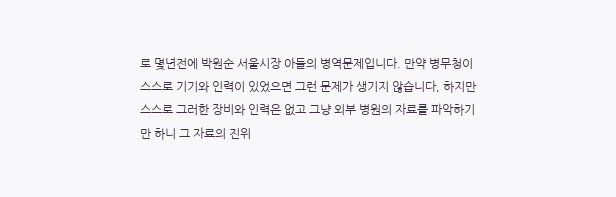로 몇년전에 박원순 서울시장 아들의 병역문제입니다. 만약 병무청이 스스로 기기와 인력이 있었으면 그런 문제가 생기지 않습니다, 하지만 스스로 그러한 장비와 인력은 없고 그냥 외부 병원의 자료를 파악하기만 하니 그 자료의 진위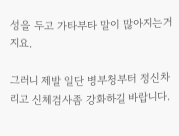성을 두고 가타부타 말이 많아지는거지요.

그러니 제발 일단 병부청부터 정신차리고 신체검사좀 강화하길 바랍니다.